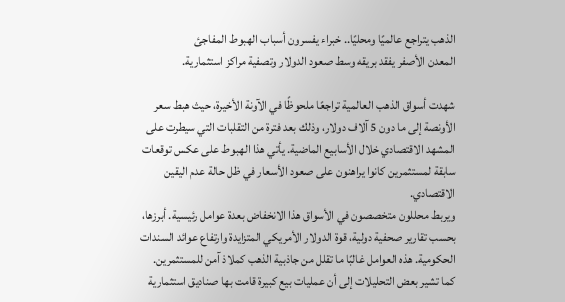الذهب يتراجع عالميًا ومحليًا.. خبراء يفسرون أسباب الهبوط المفاجئ
المعدن الأصفر يفقد بريقه وسط صعود الدولار وتصفية مراكز استثمارية.

شهدت أسواق الذهب العالمية تراجعًا ملحوظًا في الآونة الأخيرة، حيث هبط سعر الأونصة إلى ما دون 5 آلاف دولار، وذلك بعد فترة من التقلبات التي سيطرت على المشهد الاقتصادي خلال الأسابيع الماضية. يأتي هذا الهبوط على عكس توقعات سابقة لمستثمرين كانوا يراهنون على صعود الأسعار في ظل حالة عدم اليقين الاقتصادي.
ويربط محللون متخصصون في الأسواق هذا الانخفاض بعدة عوامل رئيسية. أبرزها، بحسب تقارير صحفية دولية، قوة الدولار الأمريكي المتزايدة وارتفاع عوائد السندات الحكومية. هذه العوامل غالبًا ما تقلل من جاذبية الذهب كملاذ آمن للمستثمرين.
كما تشير بعض التحليلات إلى أن عمليات بيع كبيرة قامت بها صناديق استثمارية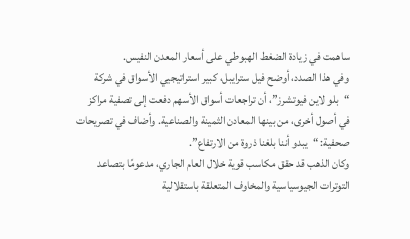ساهمت في زيادة الضغط الهبوطي على أسعار المعدن النفيس.
وفي هذا الصدد، أوضح فيل سترايبل، كبير استراتيجيي الأسواق في شركة “بلو لاين فيوتشرز”، أن تراجعات أسواق الأسهم دفعت إلى تصفية مراكز في أصول أخرى، من بينها المعادن الثمينة والصناعية. وأضاف في تصريحات صحفية: “يبدو أننا بلغنا ذروة من الارتفاع”.
وكان الذهب قد حقق مكاسب قوية خلال العام الجاري، مدعومًا بتصاعد التوترات الجيوسياسية والمخاوف المتعلقة باستقلالية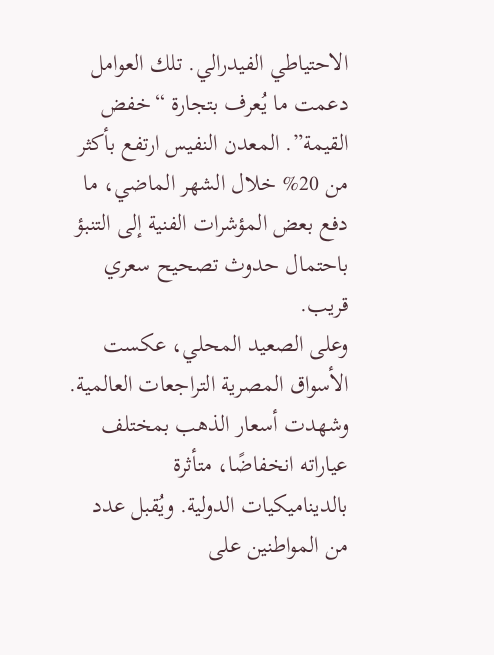الاحتياطي الفيدرالي. تلك العوامل دعمت ما يُعرف بتجارة “خفض القيمة”. المعدن النفيس ارتفع بأكثر من 20% خلال الشهر الماضي، ما دفع بعض المؤشرات الفنية إلى التنبؤ باحتمال حدوث تصحيح سعري قريب.
وعلى الصعيد المحلي، عكست الأسواق المصرية التراجعات العالمية. وشهدت أسعار الذهب بمختلف عياراته انخفاضًا، متأثرة بالديناميكيات الدولية. ويُقبل عدد من المواطنين على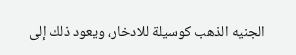الجنيه الذهب كوسيلة للادخار، ويعود ذلك إلى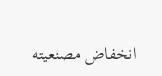انخفاض مصنعيته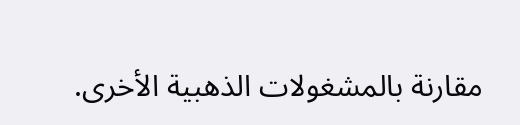مقارنة بالمشغولات الذهبية الأخرى.